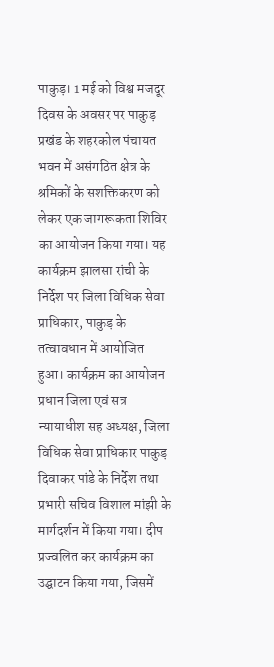पाकुड़। 1 मई को विश्व मजदूर दिवस के अवसर पर पाकुड़ प्रखंड के शहरकोल पंचायत भवन में असंगठित क्षेत्र के श्रमिकों के सशक्तिकरण को लेकर एक जागरूकता शिविर का आयोजन किया गया। यह कार्यक्रम झालसा रांची के निर्देश पर जिला विधिक सेवा प्राधिकार, पाकुड़ के तत्वावधान में आयोजित हुआ। कार्यक्रम का आयोजन प्रधान जिला एवं सत्र न्यायाधीश सह अध्यक्ष, जिला विधिक सेवा प्राधिकार पाकुड़ दिवाकर पांडे के निर्देश तथा प्रभारी सचिव विशाल मांझी के मार्गदर्शन में किया गया। दीप प्रज्वलित कर कार्यक्रम का उद्घाटन किया गया, जिसमें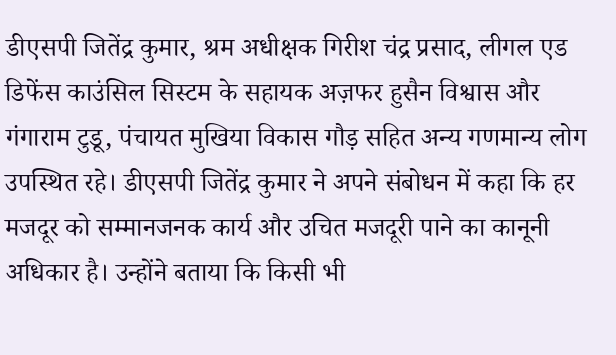डीएसपी जितेंद्र कुमार, श्रम अधीक्षक गिरीश चंद्र प्रसाद, लीगल एड डिफेंस काउंसिल सिस्टम के सहायक अज़फर हुसैन विश्वास और गंगाराम टुडू, पंचायत मुखिया विकास गौड़ सहित अन्य गणमान्य लोग उपस्थित रहे। डीएसपी जितेंद्र कुमार ने अपने संबोधन में कहा कि हर मजदूर को सम्मानजनक कार्य और उचित मजदूरी पाने का कानूनी अधिकार है। उन्होंने बताया कि किसी भी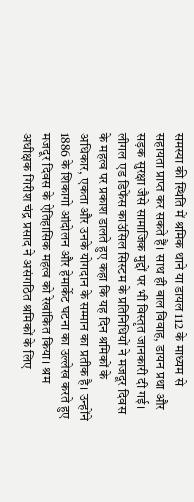समस्या की स्थिति में श्रमिक थाने या डायल 112 के माध्यम से सहायता प्राप्त कर सकते हैं। साथ ही बाल विवाह, डायन प्रथा और सड़क सुरक्षा जैसे सामाजिक मुद्दों पर भी विस्तृत जानकारी दी गई। लीगल एड डिफेंस काउंसिल सिस्टम के प्रतिनिधियों ने मजदूर दिवस के महत्व पर प्रकाश डालते हुए कहा कि यह दिन श्रमिकों के अधिकार, एकता और उनके योगदान के सम्मान का प्रतीक है। उन्होंने 1886 के शिकागो आंदोलन और हेमार्केट घटना का उल्लेख करते हुए मजदूर दिवस के ऐतिहासिक महत्व को रेखांकित किया। श्रम अधीक्षक गिरीश चंद्र प्रसाद ने असंगठित श्रमिकों के लिए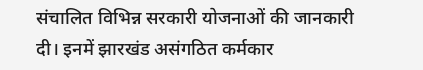संचालित विभिन्न सरकारी योजनाओं की जानकारी दी। इनमें झारखंड असंगठित कर्मकार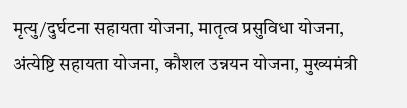मृत्यु/दुर्घटना सहायता योजना, मातृत्व प्रसुविधा योजना, अंत्येष्टि सहायता योजना, कौशल उन्नयन योजना, मुख्यमंत्री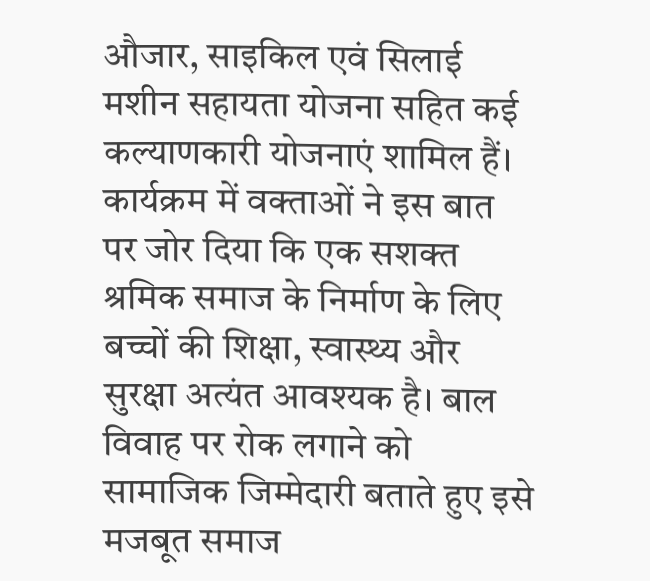औजार, साइकिल एवं सिलाई मशीन सहायता योजना सहित कई कल्याणकारी योजनाएं शामिल हैं। कार्यक्रम में वक्ताओं ने इस बात पर जोर दिया कि एक सशक्त श्रमिक समाज के निर्माण के लिए बच्चों की शिक्षा, स्वास्थ्य और सुरक्षा अत्यंत आवश्यक है। बाल विवाह पर रोक लगाने को सामाजिक जिम्मेदारी बताते हुए इसे मजबूत समाज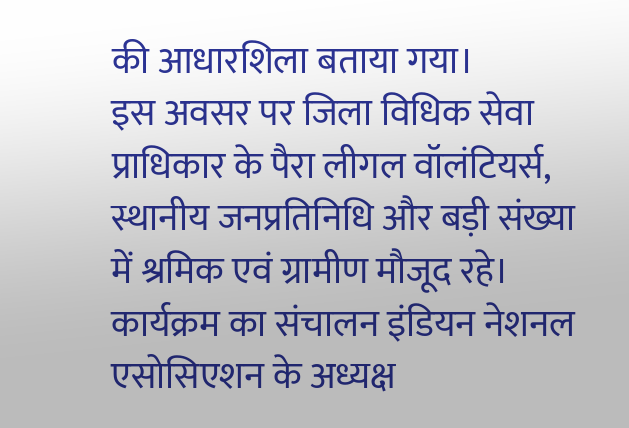की आधारशिला बताया गया।
इस अवसर पर जिला विधिक सेवा प्राधिकार के पैरा लीगल वॉलंटियर्स, स्थानीय जनप्रतिनिधि और बड़ी संख्या में श्रमिक एवं ग्रामीण मौजूद रहे। कार्यक्रम का संचालन इंडियन नेशनल एसोसिएशन के अध्यक्ष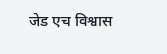जेड एच विश्वास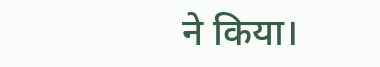ने किया।